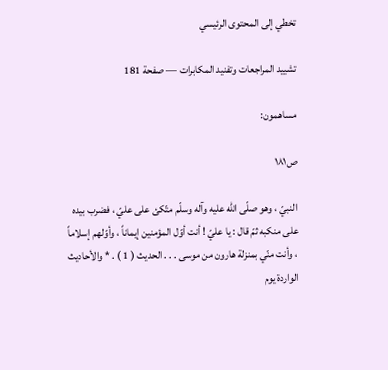تخطي إلى المحتوى الرئيسي

تشييد المراجعات وتفنيد المكابرات — صفحة 181

مساهمون:

ص١٨١

النبيّ ، وهو صلّى اللّه عليه وآله وسلّم متّكئ على عليّ ، فضرب بيده على منكبه ثمّ قال : يا عليّ ! أنت أوّل المؤمنين إيماناً ، وأوّلهم إسلاماً ، وأنت منّي بمنزلة هارون من موسى . . . الحديث ( 1 ) . * والأحاديث الواردة يوم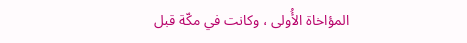المؤاخاة الأُولى ، وكانت في مكّة قبل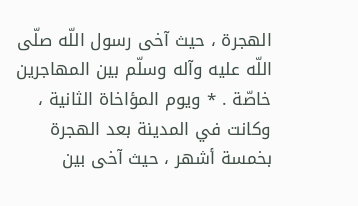الهجرة ، حيث آخى رسول اللّه صلّى اللّه عليه وآله وسلّم بين المهاجرين خاصّة . * ويوم المؤاخاة الثانية ، وكانت في المدينة بعد الهجرة بخمسة أشهر ، حيث آخى بين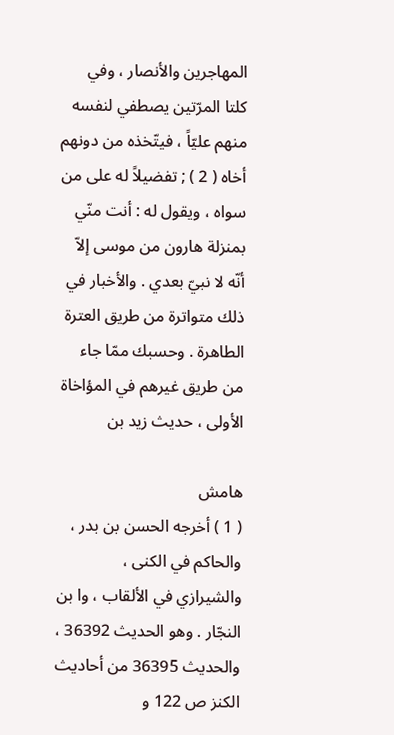المهاجرين والأنصار ، وفي كلتا المرّتين يصطفي لنفسه منهم عليّاً ، فيتّخذه من دونهم أخاه ( 2 ) ; تفضيلاً له على من سواه ، ويقول له : أنت منّي بمنزلة هارون من موسى إلاّ أنّه لا نبيّ بعدي . والأخبار في ذلك متواترة من طريق العترة الطاهرة . وحسبك ممّا جاء من طريق غيرهم في المؤاخاة الأولى ، حديث زيد بن

هامش
( 1 ) أخرجه الحسن بن بدر ، والحاكم في الكنى ، والشيرازي في الألقاب ، وا بن النجّار . وهو الحديث 36392 ، والحديث 36395 من أحاديث الكنز ص 122 و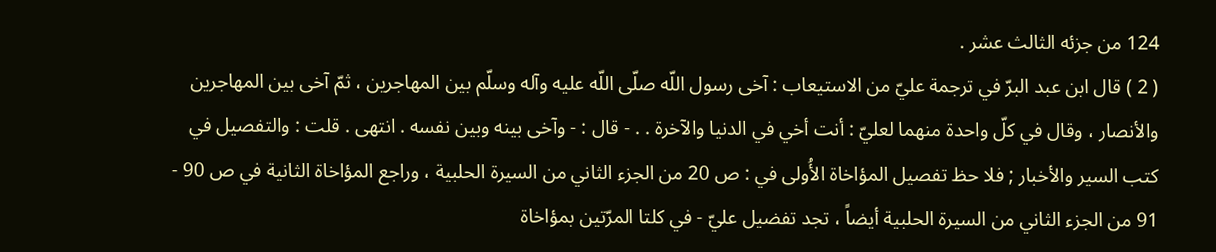124 من جزئه الثالث عشر .
( 2 ) قال ابن عبد البرّ في ترجمة عليّ من الاستيعاب : آخى رسول اللّه صلّى اللّه عليه وآله وسلّم بين المهاجرين ، ثمّ آخى بين المهاجرين والأنصار ، وقال في كلّ واحدة منهما لعليّ : أنت أخي في الدنيا والآخرة . . - قال : - وآخى بينه وبين نفسه . انتهى . قلت : والتفصيل في كتب السير والأخبار ; فلا حظ تفصيل المؤاخاة الأُولى في : ص 20 من الجزء الثاني من السيرة الحلبية ، وراجع المؤاخاة الثانية في ص 90 - 91 من الجزء الثاني من السيرة الحلبية أيضاً ، تجد تفضيل عليّ - في كلتا المرّتين بمؤاخاة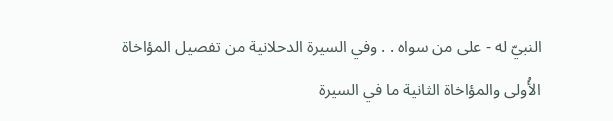النبيّ له - على من سواه . . وفي السيرة الدحلانية من تفصيل المؤاخاة الأُولى والمؤاخاة الثانية ما في السيرة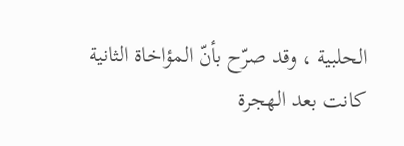الحلبية ، وقد صرّح بأنّ المؤاخاة الثانية كانت بعد الهجرة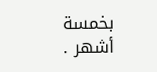بخمسة أشهر .